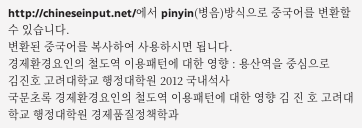http://chineseinput.net/에서 pinyin(병음)방식으로 중국어를 변환할 수 있습니다.
변환된 중국어를 복사하여 사용하시면 됩니다.
경제환경요인의 철도역 이용패턴에 대한 영향 : 용산역을 중심으로
김진호 고려대학교 행정대학원 2012 국내석사
국문초록 경제환경요인의 철도역 이용패턴에 대한 영향 김 진 호 고려대학교 행정대학원 경제품질정책학과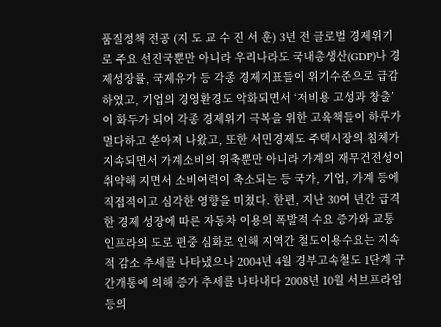품질정책 전공 (지 도 교 수 진 서 훈) 3년 전 글로벌 경제위기로 주요 선진국뿐만 아니라 우리나라도 국내총생산(GDP)나 경제성장률, 국제유가 등 각종 경제지표들이 위기수준으로 급감하였고, 기업의 경영환경도 악화되면서 ‘저비용 고성과 창출’이 화두가 되어 각종 경제위기 극복을 위한 고육책들이 하루가 멀다하고 쏟아져 나왔고, 또한 서민경제도 주택시장의 침체가 지속되면서 가계소비의 위축뿐만 아니라 가계의 재무건전성이 취약해 지면서 소비여력이 축소되는 등 국가, 기업, 가계 등에 직접적이고 심각한 영향을 미쳤다. 한편, 지난 30여 년간 급격한 경제 성장에 따른 자동차 이용의 폭발적 수요 증가와 교통인프라의 도로 편중 심화로 인해 지역간 철도이용수요는 지속적 감소 추세를 나타냈으나 2004년 4월 경부고속철도 1단계 구간개통에 의해 증가 추세를 나타내다 2008년 10월 서브프라임 등의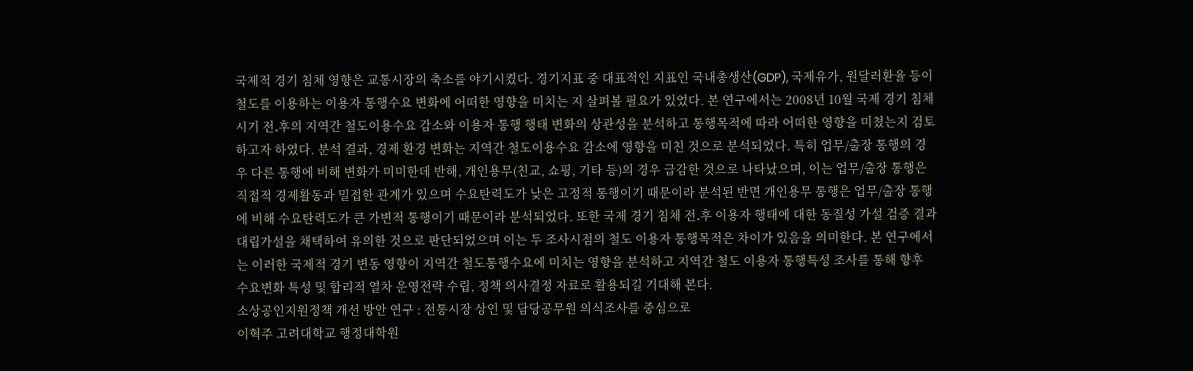국제적 경기 침체 영향은 교통시장의 축소를 야기시켰다. 경기지표 중 대표적인 지표인 국내총생산(GDP), 국제유가, 원달러환율 등이 철도를 이용하는 이용자 통행수요 변화에 어떠한 영향을 미치는 지 살펴볼 필요가 있었다. 본 연구에서는 2008년 10월 국제 경기 침체시기 전․후의 지역간 철도이용수요 감소와 이용자 통행 행태 변화의 상관성을 분석하고 통행목적에 따라 어떠한 영향을 미쳤는지 검토하고자 하였다. 분석 결과, 경제 환경 변화는 지역간 철도이용수요 감소에 영향을 미친 것으로 분석되었다. 특히 업무/출장 통행의 경우 다른 통행에 비해 변화가 미미한데 반해, 개인용무(친교, 쇼핑, 기타 등)의 경우 급감한 것으로 나타났으며, 이는 업무/출장 통행은 직접적 경제활동과 밀접한 관계가 있으며 수요탄력도가 낮은 고정적 통행이기 때문이라 분석된 반면 개인용무 통행은 업무/출장 통행에 비해 수요탄력도가 큰 가변적 통행이기 때문이라 분석되었다. 또한 국제 경기 침체 전․후 이용자 행태에 대한 동질성 가설 검증 결과 대립가설을 채택하여 유의한 것으로 판단되었으며 이는 두 조사시점의 철도 이용자 통행목적은 차이가 있음을 의미한다. 본 연구에서는 이러한 국제적 경기 변동 영향이 지역간 철도통행수요에 미치는 영향을 분석하고 지역간 철도 이용자 통행특성 조사를 통해 향후 수요변화 특성 및 합리적 열차 운영전략 수립, 정책 의사결정 자료로 활용되길 기대해 본다.
소상공인지원정책 개선 방안 연구 : 전통시장 상인 및 담당공무원 의식조사를 중심으로
이혁주 고려대학교 행정대학원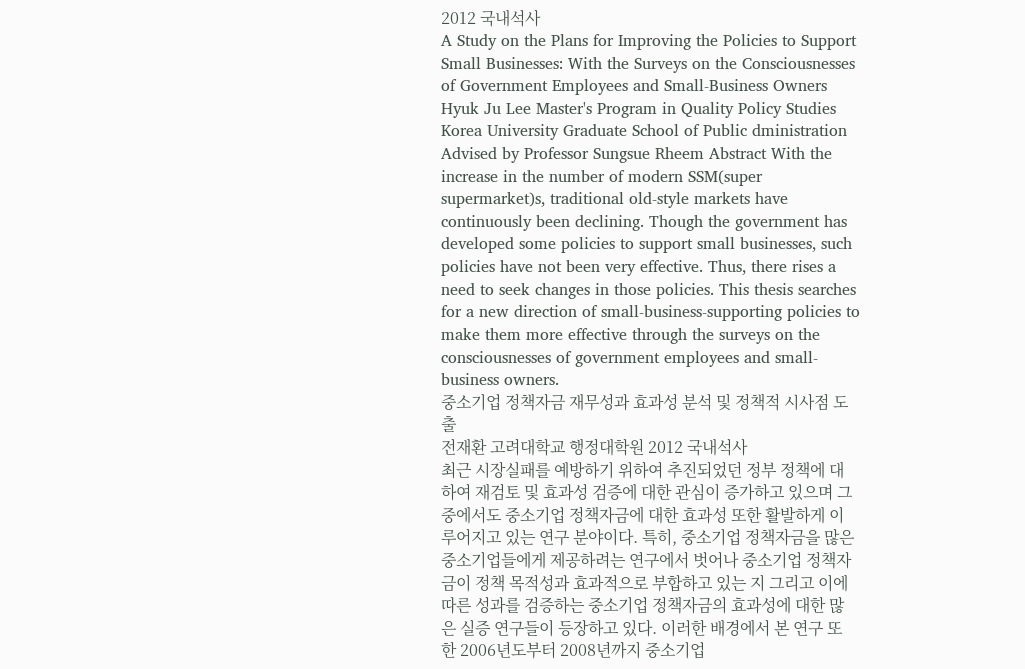2012 국내석사
A Study on the Plans for Improving the Policies to Support Small Businesses: With the Surveys on the Consciousnesses of Government Employees and Small-Business Owners Hyuk Ju Lee Master's Program in Quality Policy Studies Korea University Graduate School of Public dministration Advised by Professor Sungsue Rheem Abstract With the increase in the number of modern SSM(super supermarket)s, traditional old-style markets have continuously been declining. Though the government has developed some policies to support small businesses, such policies have not been very effective. Thus, there rises a need to seek changes in those policies. This thesis searches for a new direction of small-business-supporting policies to make them more effective through the surveys on the consciousnesses of government employees and small-business owners.
중소기업 정책자금 재무성과 효과성 분석 및 정책적 시사점 도출
전재환 고려대학교 행정대학원 2012 국내석사
최근 시장실패를 예방하기 위하여 추진되었던 정부 정책에 대하여 재검토 및 효과성 검증에 대한 관심이 증가하고 있으며 그 중에서도 중소기업 정책자금에 대한 효과성 또한 활발하게 이루어지고 있는 연구 분야이다. 특히, 중소기업 정책자금을 많은 중소기업들에게 제공하려는 연구에서 벗어나 중소기업 정책자금이 정책 목적성과 효과적으로 부합하고 있는 지 그리고 이에 따른 성과를 검증하는 중소기업 정책자금의 효과성에 대한 많은 실증 연구들이 등장하고 있다. 이러한 배경에서 본 연구 또한 2006년도부터 2008년까지 중소기업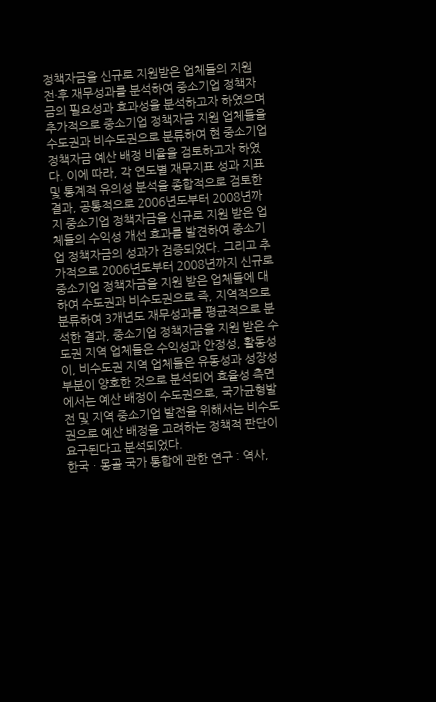정책자금을 신규로 지원받은 업체들의 지원 전·후 재무성과를 분석하여 중소기업 정책자금의 필요성과 효과성을 분석하고자 하였으며 추가적으로 중소기업 정책자금 지원 업체들을 수도권과 비수도권으로 분류하여 현 중소기업 정책자금 예산 배정 비율을 검토하고자 하였다. 이에 따라, 각 연도별 재무지표 성과 지표 및 통계적 유의성 분석을 종합적으로 검토한 결과, 공통적으로 2006년도부터 2008년까지 중소기업 정책자금을 신규로 지원 받은 업체들의 수익성 개선 효과를 발견하여 중소기업 정책자금의 성과가 검증되었다. 그리고 추가적으로 2006년도부터 2008년까지 신규로 중소기업 정책자금을 지원 받은 업체들에 대하여 수도권과 비수도권으로 즉, 지역적으로 분류하여 3개년도 재무성과를 평균적으로 분석한 결과, 중소기업 정책자금을 지원 받은 수도권 지역 업체들은 수익성과 안정성, 활동성이, 비수도권 지역 업체들은 유동성과 성장성 부분이 양호한 것으로 분석되어 효율성 측면에서는 예산 배정이 수도권으로, 국가균형발전 및 지역 중소기업 발전을 위해서는 비수도권으로 예산 배정을 고려하는 정책적 판단이 요구된다고 분석되었다.
한국ㆍ몽골 국가 통합에 관한 연구 : 역사,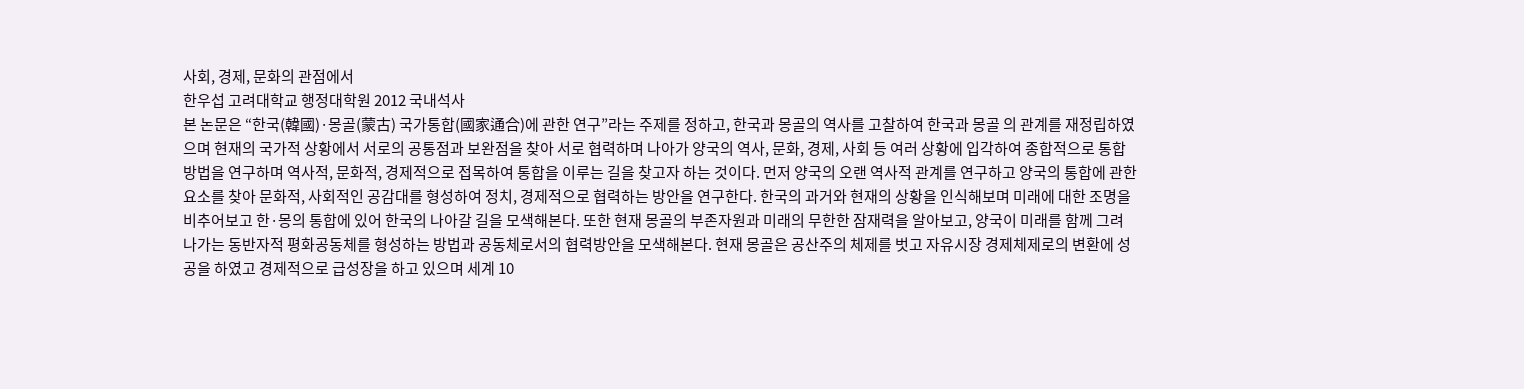사회, 경제, 문화의 관점에서
한우섭 고려대학교 행정대학원 2012 국내석사
본 논문은 “한국(韓國)·몽골(蒙古) 국가통합(國家通合)에 관한 연구”라는 주제를 정하고, 한국과 몽골의 역사를 고찰하여 한국과 몽골 의 관계를 재정립하였으며 현재의 국가적 상황에서 서로의 공통점과 보완점을 찾아 서로 협력하며 나아가 양국의 역사, 문화, 경제, 사회 등 여러 상황에 입각하여 종합적으로 통합 방법을 연구하며 역사적, 문화적, 경제적으로 접목하여 통합을 이루는 길을 찾고자 하는 것이다. 먼저 양국의 오랜 역사적 관계를 연구하고 양국의 통합에 관한 요소를 찾아 문화적, 사회적인 공감대를 형성하여 정치, 경제적으로 협력하는 방안을 연구한다. 한국의 과거와 현재의 상황을 인식해보며 미래에 대한 조명을 비추어보고 한·몽의 통합에 있어 한국의 나아갈 길을 모색해본다. 또한 현재 몽골의 부존자원과 미래의 무한한 잠재력을 알아보고, 양국이 미래를 함께 그려나가는 동반자적 평화공동체를 형성하는 방법과 공동체로서의 협력방안을 모색해본다. 현재 몽골은 공산주의 체제를 벗고 자유시장 경제체제로의 변환에 성공을 하였고 경제적으로 급성장을 하고 있으며 세계 10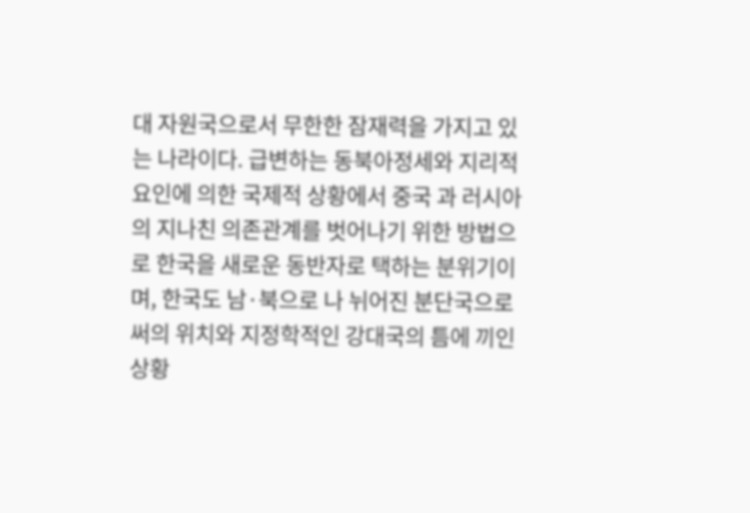대 자원국으로서 무한한 잠재력을 가지고 있는 나라이다. 급변하는 동북아정세와 지리적 요인에 의한 국제적 상황에서 중국 과 러시아의 지나친 의존관계를 벗어나기 위한 방법으로 한국을 새로운 동반자로 택하는 분위기이며, 한국도 남·북으로 나 뉘어진 분단국으로써의 위치와 지정학적인 강대국의 틈에 끼인 상황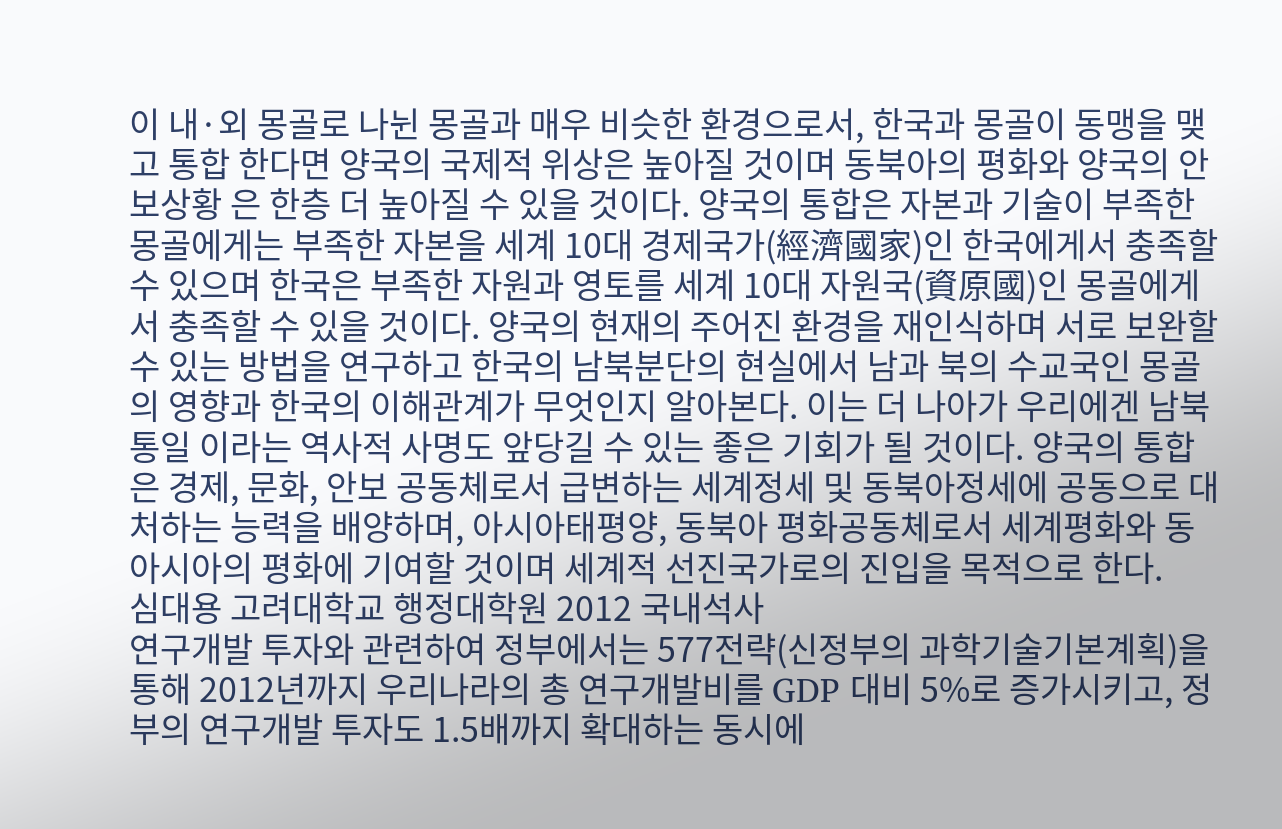이 내·외 몽골로 나뉜 몽골과 매우 비슷한 환경으로서, 한국과 몽골이 동맹을 맺고 통합 한다면 양국의 국제적 위상은 높아질 것이며 동북아의 평화와 양국의 안보상황 은 한층 더 높아질 수 있을 것이다. 양국의 통합은 자본과 기술이 부족한 몽골에게는 부족한 자본을 세계 10대 경제국가(經濟國家)인 한국에게서 충족할 수 있으며 한국은 부족한 자원과 영토를 세계 10대 자원국(資原國)인 몽골에게서 충족할 수 있을 것이다. 양국의 현재의 주어진 환경을 재인식하며 서로 보완할 수 있는 방법을 연구하고 한국의 남북분단의 현실에서 남과 북의 수교국인 몽골의 영향과 한국의 이해관계가 무엇인지 알아본다. 이는 더 나아가 우리에겐 남북통일 이라는 역사적 사명도 앞당길 수 있는 좋은 기회가 될 것이다. 양국의 통합은 경제, 문화, 안보 공동체로서 급변하는 세계정세 및 동북아정세에 공동으로 대처하는 능력을 배양하며, 아시아태평양, 동북아 평화공동체로서 세계평화와 동아시아의 평화에 기여할 것이며 세계적 선진국가로의 진입을 목적으로 한다.
심대용 고려대학교 행정대학원 2012 국내석사
연구개발 투자와 관련하여 정부에서는 577전략(신정부의 과학기술기본계획)을 통해 2012년까지 우리나라의 총 연구개발비를 GDP 대비 5%로 증가시키고, 정부의 연구개발 투자도 1.5배까지 확대하는 동시에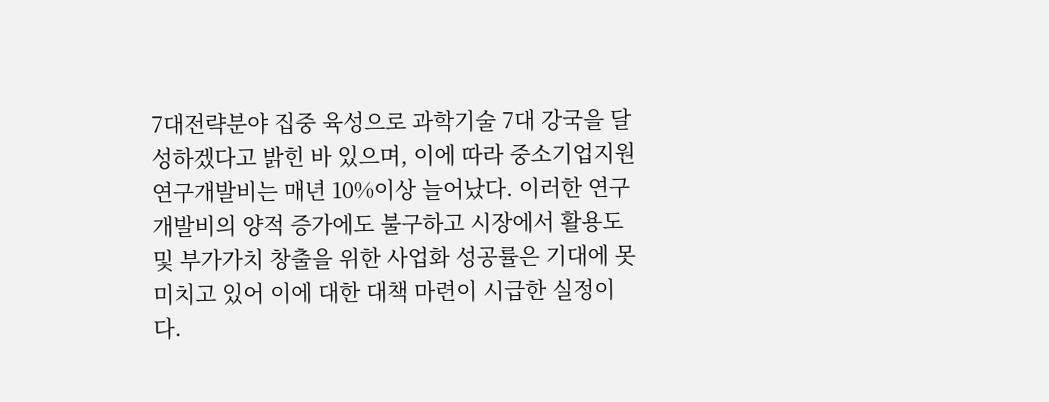7대전략분야 집중 육성으로 과학기술 7대 강국을 달성하겠다고 밝힌 바 있으며, 이에 따라 중소기업지원 연구개발비는 매년 10%이상 늘어났다. 이러한 연구개발비의 양적 증가에도 불구하고 시장에서 활용도 및 부가가치 창출을 위한 사업화 성공률은 기대에 못 미치고 있어 이에 대한 대책 마련이 시급한 실정이다.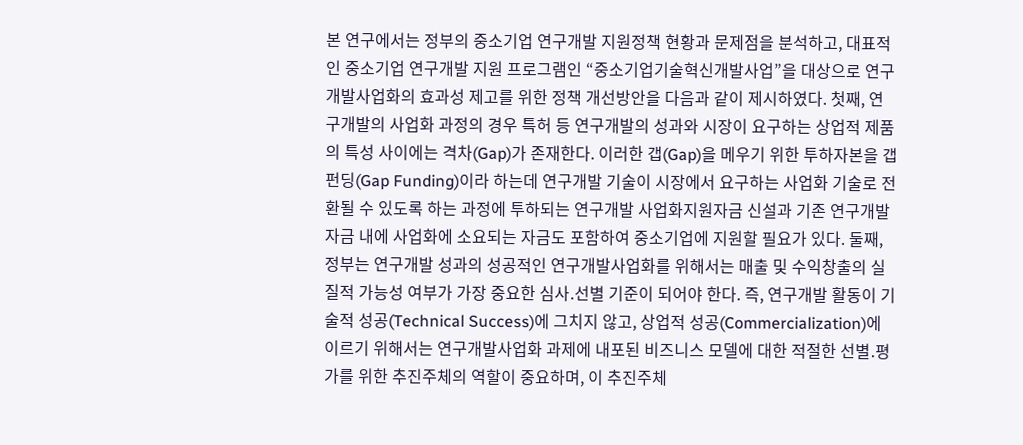본 연구에서는 정부의 중소기업 연구개발 지원정책 현황과 문제점을 분석하고, 대표적인 중소기업 연구개발 지원 프로그램인 “중소기업기술혁신개발사업”을 대상으로 연구개발사업화의 효과성 제고를 위한 정책 개선방안을 다음과 같이 제시하였다. 첫째, 연구개발의 사업화 과정의 경우 특허 등 연구개발의 성과와 시장이 요구하는 상업적 제품의 특성 사이에는 격차(Gap)가 존재한다. 이러한 갭(Gap)을 메우기 위한 투하자본을 갭펀딩(Gap Funding)이라 하는데 연구개발 기술이 시장에서 요구하는 사업화 기술로 전환될 수 있도록 하는 과정에 투하되는 연구개발 사업화지원자금 신설과 기존 연구개발 자금 내에 사업화에 소요되는 자금도 포함하여 중소기업에 지원할 필요가 있다. 둘째, 정부는 연구개발 성과의 성공적인 연구개발사업화를 위해서는 매출 및 수익창출의 실질적 가능성 여부가 가장 중요한 심사․선별 기준이 되어야 한다. 즉, 연구개발 활동이 기술적 성공(Technical Success)에 그치지 않고, 상업적 성공(Commercialization)에 이르기 위해서는 연구개발사업화 과제에 내포된 비즈니스 모델에 대한 적절한 선별․평가를 위한 추진주체의 역할이 중요하며, 이 추진주체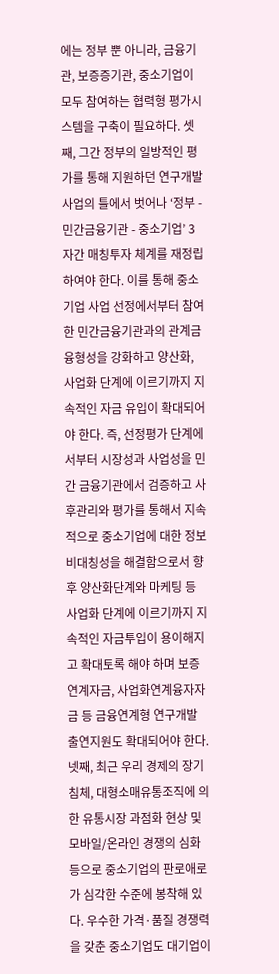에는 정부 뿐 아니라, 금융기관, 보증증기관, 중소기업이 모두 참여하는 협력형 평가시스템을 구축이 필요하다. 셋째, 그간 정부의 일방적인 평가를 통해 지원하던 연구개발사업의 틀에서 벗어나 ‘정부 - 민간금융기관 - 중소기업’ 3자간 매칭투자 체계를 재정립하여야 한다. 이를 통해 중소기업 사업 선정에서부터 참여한 민간금융기관과의 관계금융형성을 강화하고 양산화, 사업화 단계에 이르기까지 지속적인 자금 유입이 확대되어야 한다. 즉, 선정평가 단계에서부터 시장성과 사업성을 민간 금융기관에서 검증하고 사후관리와 평가를 통해서 지속적으로 중소기업에 대한 정보비대칭성을 해결함으로서 향후 양산화단계와 마케팅 등 사업화 단계에 이르기까지 지속적인 자금투입이 용이해지고 확대토록 해야 하며 보증연계자금, 사업화연계융자자금 등 금융연계형 연구개발 출연지원도 확대되어야 한다. 넷째, 최근 우리 경제의 장기침체, 대형소매유통조직에 의한 유통시장 과점화 현상 및 모바일/온라인 경쟁의 심화 등으로 중소기업의 판로애로가 심각한 수준에 봉착해 있다. 우수한 가격·품질 경쟁력을 갖춘 중소기업도 대기업이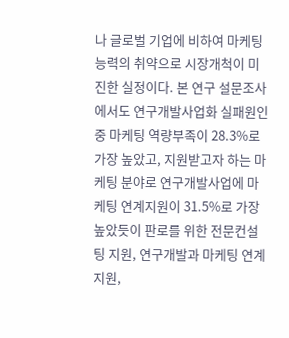나 글로벌 기업에 비하여 마케팅 능력의 취약으로 시장개척이 미진한 실정이다. 본 연구 설문조사에서도 연구개발사업화 실패원인 중 마케팅 역량부족이 28.3%로 가장 높았고, 지원받고자 하는 마케팅 분야로 연구개발사업에 마케팅 연계지원이 31.5%로 가장 높았듯이 판로를 위한 전문컨설팅 지원, 연구개발과 마케팅 연계지원,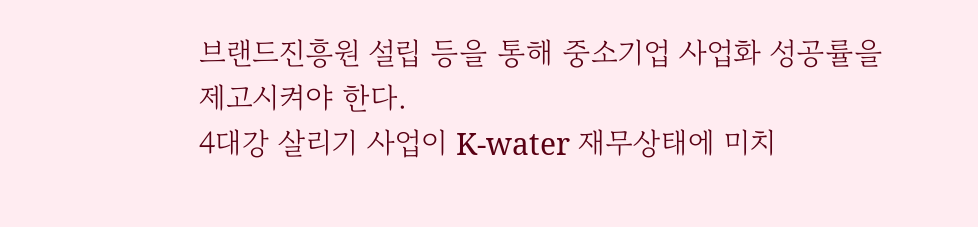브랜드진흥원 설립 등을 통해 중소기업 사업화 성공률을 제고시켜야 한다.
4대강 살리기 사업이 K-water 재무상태에 미치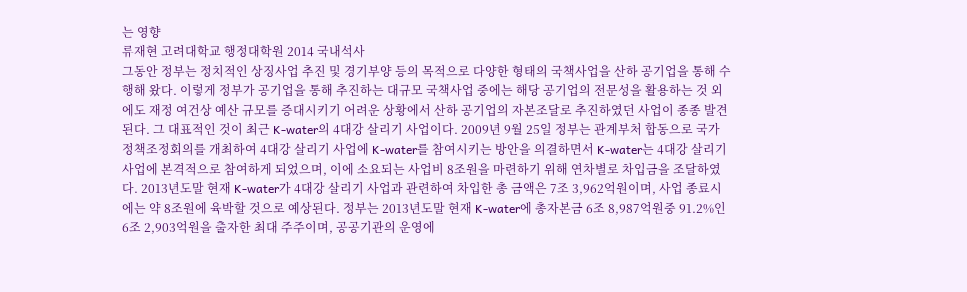는 영향
류재현 고려대학교 행정대학원 2014 국내석사
그동안 정부는 정치적인 상징사업 추진 및 경기부양 등의 목적으로 다양한 형태의 국책사업을 산하 공기업을 통해 수행해 왔다. 이렇게 정부가 공기업을 통해 추진하는 대규모 국책사업 중에는 해당 공기업의 전문성을 활용하는 것 외에도 재정 여건상 예산 규모를 증대시키기 어려운 상황에서 산하 공기업의 자본조달로 추진하였던 사업이 종종 발견된다. 그 대표적인 것이 최근 K-water의 4대강 살리기 사업이다. 2009년 9월 25일 정부는 관계부처 합동으로 국가정책조정회의를 개최하여 4대강 살리기 사업에 K-water를 참여시키는 방안을 의결하면서 K-water는 4대강 살리기 사업에 본격적으로 참여하게 되었으며, 이에 소요되는 사업비 8조원을 마련하기 위해 연차별로 차입금을 조달하였다. 2013년도말 현재 K-water가 4대강 살리기 사업과 관련하여 차입한 총 금액은 7조 3,962억원이며, 사업 종료시에는 약 8조원에 육박할 것으로 예상된다. 정부는 2013년도말 현재 K-water에 총자본금 6조 8,987억원중 91.2%인 6조 2,903억원을 출자한 최대 주주이며, 공공기관의 운영에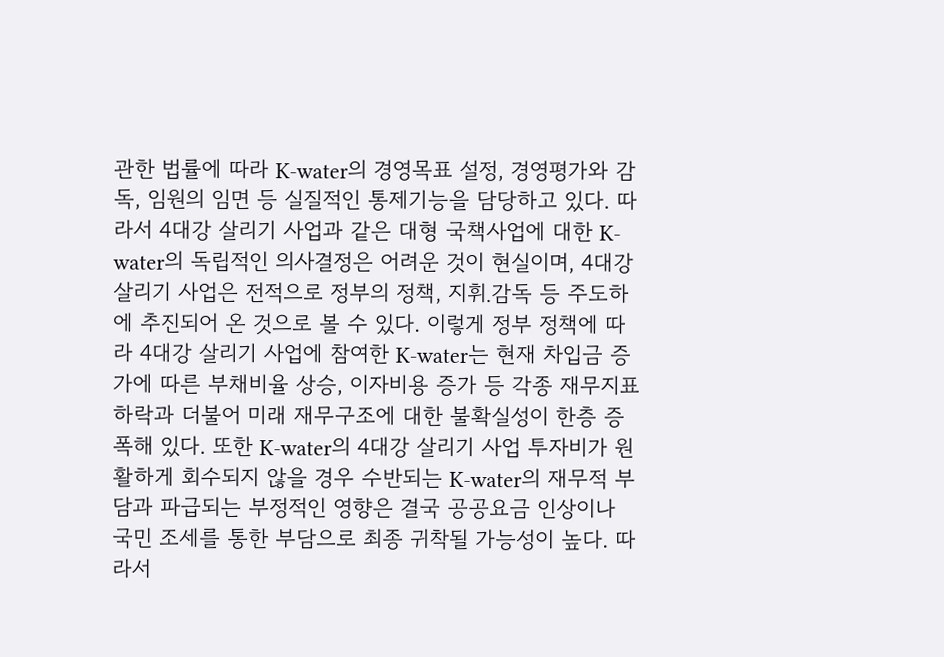관한 법률에 따라 K-water의 경영목표 설정, 경영평가와 감독, 임원의 임면 등 실질적인 통제기능을 담당하고 있다. 따라서 4대강 살리기 사업과 같은 대형 국책사업에 대한 K-water의 독립적인 의사결정은 어려운 것이 현실이며, 4대강 살리기 사업은 전적으로 정부의 정책, 지휘․감독 등 주도하에 추진되어 온 것으로 볼 수 있다. 이렇게 정부 정책에 따라 4대강 살리기 사업에 참여한 K-water는 현재 차입금 증가에 따른 부채비율 상승, 이자비용 증가 등 각종 재무지표 하락과 더불어 미래 재무구조에 대한 불확실성이 한층 증폭해 있다. 또한 K-water의 4대강 살리기 사업 투자비가 원활하게 회수되지 않을 경우 수반되는 K-water의 재무적 부담과 파급되는 부정적인 영향은 결국 공공요금 인상이나 국민 조세를 통한 부담으로 최종 귀착될 가능성이 높다. 따라서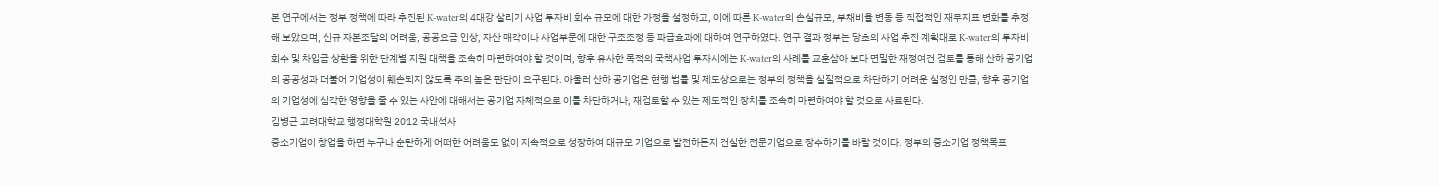본 연구에서는 정부 정책에 따라 추진된 K-water의 4대강 살리기 사업 투자비 회수 규모에 대한 가정을 설정하고, 이에 따른 K-water의 손실규모, 부채비율 변동 등 직접적인 재무지표 변화를 추정해 보았으며, 신규 자본조달의 어려움, 공공요금 인상, 자산 매각이나 사업부문에 대한 구조조정 등 파급효과에 대하여 연구하였다. 연구 결과 정부는 당초의 사업 추진 계획대로 K-water의 투자비 회수 및 차입금 상환을 위한 단계별 지원 대책을 조속히 마련하여야 할 것이며, 향후 유사한 목적의 국책사업 투자시에는 K-water의 사례를 교훈삼아 보다 면밀한 재정여건 검토를 통해 산하 공기업의 공공성과 더불어 기업성이 훼손되지 않도록 주의 높은 판단이 요구된다. 아울러 산하 공기업은 현행 법률 및 제도상으로는 정부의 정책을 실질적으로 차단하기 어려운 실정인 만큼, 향후 공기업의 기업성에 심각한 영향을 줄 수 있는 사안에 대해서는 공기업 자체적으로 이를 차단하거나, 재검토할 수 있는 제도적인 장치를 조속히 마련하여야 할 것으로 사료된다.
김병근 고려대학교 행정대학원 2012 국내석사
중소기업이 창업을 하면 누구나 순탄하게 어떠한 어려움도 없이 지속적으로 성장하여 대규모 기업으로 발전하든지 건실한 전문기업으로 장수하기를 바랄 것이다. 정부의 중소기업 정책목표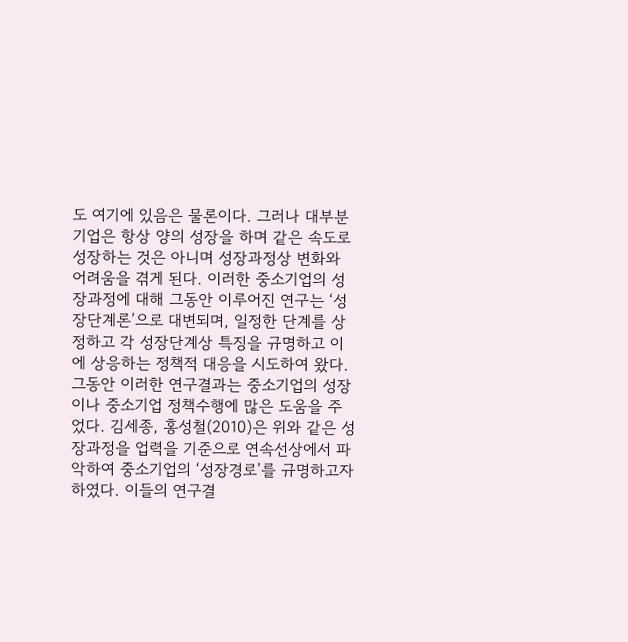도 여기에 있음은 물론이다. 그러나 대부분 기업은 항상 양의 성장을 하며 같은 속도로 성장하는 것은 아니며 성장과정상 변화와 어려움을 겪게 된다. 이러한 중소기업의 성장과정에 대해 그동안 이루어진 연구는 ‘성장단계론’으로 대변되며, 일정한 단계를 상정하고 각 성장단계상 특징을 규명하고 이에 상응하는 정책적 대응을 시도하여 왔다. 그동안 이러한 연구결과는 중소기업의 성장이나 중소기업 정책수행에 많은 도움을 주었다. 김세종, 홍성철(2010)은 위와 같은 성장과정을 업력을 기준으로 연속선상에서 파악하여 중소기업의 ‘성장경로’를 규명하고자 하였다. 이들의 연구결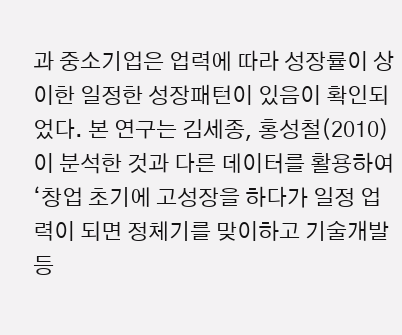과 중소기업은 업력에 따라 성장률이 상이한 일정한 성장패턴이 있음이 확인되었다. 본 연구는 김세종, 홍성철(2010)이 분석한 것과 다른 데이터를 활용하여 ‘창업 초기에 고성장을 하다가 일정 업력이 되면 정체기를 맞이하고 기술개발 등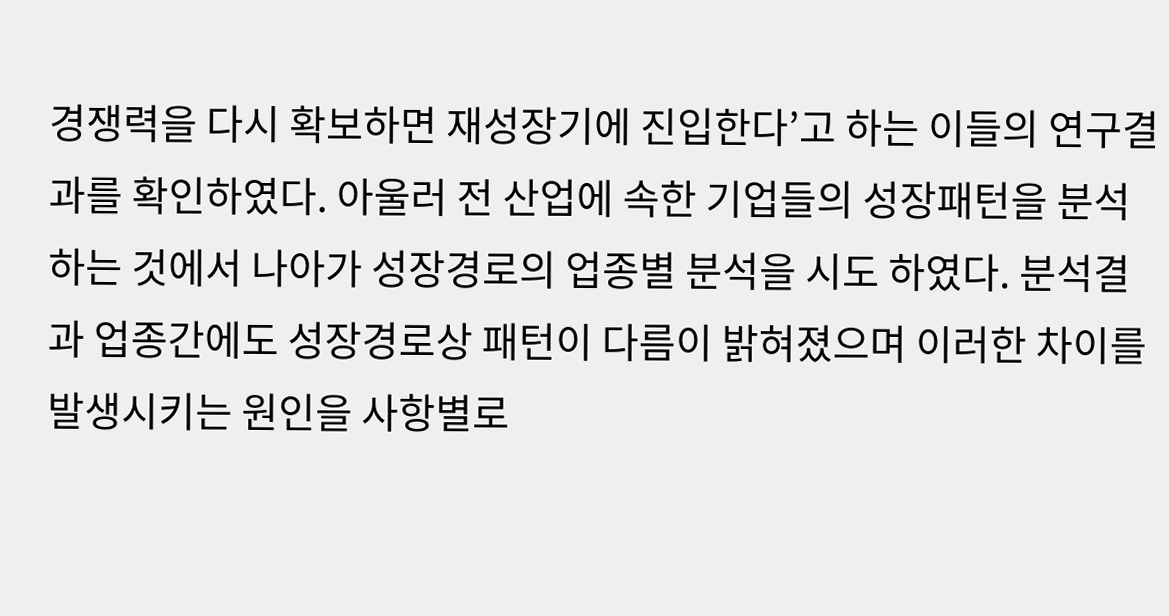경쟁력을 다시 확보하면 재성장기에 진입한다’고 하는 이들의 연구결과를 확인하였다. 아울러 전 산업에 속한 기업들의 성장패턴을 분석하는 것에서 나아가 성장경로의 업종별 분석을 시도 하였다. 분석결과 업종간에도 성장경로상 패턴이 다름이 밝혀졌으며 이러한 차이를 발생시키는 원인을 사항별로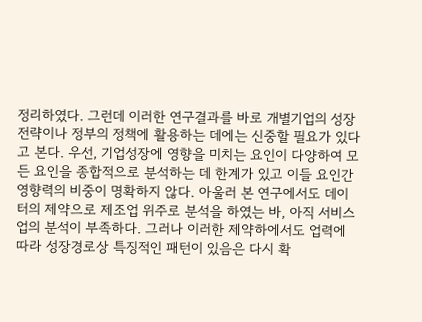정리하였다. 그런데 이러한 연구결과를 바로 개별기업의 성장전략이나 정부의 정책에 활용하는 데에는 신중할 필요가 있다고 본다. 우선, 기업성장에 영향을 미치는 요인이 다양하여 모든 요인을 종합적으로 분석하는 데 한계가 있고 이들 요인간 영향력의 비중이 명확하지 않다. 아울러 본 연구에서도 데이터의 제약으로 제조업 위주로 분석을 하였는 바, 아직 서비스업의 분석이 부족하다. 그러나 이러한 제약하에서도 업력에 따라 성장경로상 특징적인 패턴이 있음은 다시 확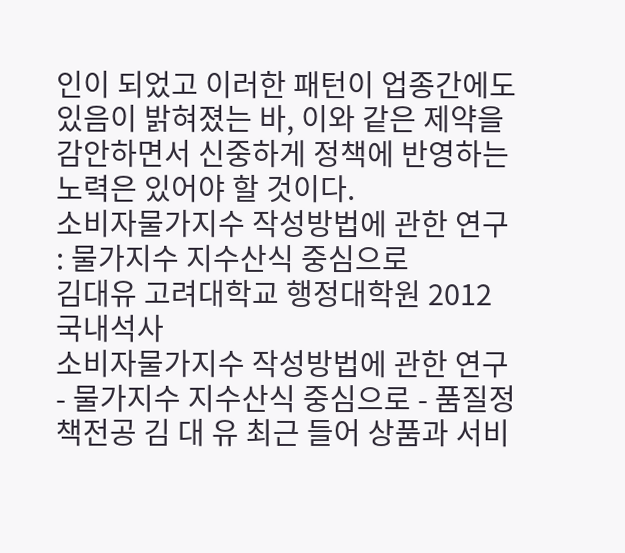인이 되었고 이러한 패턴이 업종간에도 있음이 밝혀졌는 바, 이와 같은 제약을 감안하면서 신중하게 정책에 반영하는 노력은 있어야 할 것이다.
소비자물가지수 작성방법에 관한 연구 : 물가지수 지수산식 중심으로
김대유 고려대학교 행정대학원 2012 국내석사
소비자물가지수 작성방법에 관한 연구 - 물가지수 지수산식 중심으로 - 품질정책전공 김 대 유 최근 들어 상품과 서비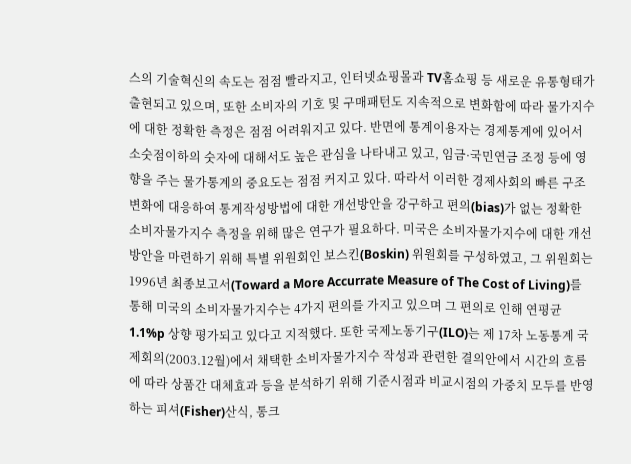스의 기술혁신의 속도는 점점 빨라지고, 인터넷쇼핑몰과 TV홈쇼핑 등 새로운 유통형태가 출현되고 있으며, 또한 소비자의 기호 및 구매패턴도 지속적으로 변화함에 따라 물가지수에 대한 정확한 측정은 점점 어려워지고 있다. 반면에 통계이용자는 경제통계에 있어서 소숫점이하의 숫자에 대해서도 높은 관심을 나타내고 있고, 임금·국민연금 조정 등에 영향을 주는 물가통계의 중요도는 점점 커지고 있다. 따라서 이러한 경제사회의 빠른 구조변화에 대응하여 통계작성방법에 대한 개선방안을 강구하고 편의(bias)가 없는 정확한 소비자물가지수 측정을 위해 많은 연구가 필요하다. 미국은 소비자물가지수에 대한 개선방안을 마련하기 위해 특별 위원회인 보스킨(Boskin) 위원회를 구성하였고, 그 위원회는 1996년 최종보고서(Toward a More Accurrate Measure of The Cost of Living)를 통해 미국의 소비자물가지수는 4가지 편의를 가지고 있으며 그 편의로 인해 연평균 1.1%p 상향 평가되고 있다고 지적했다. 또한 국제노동기구(ILO)는 제 17차 노동통계 국제회의(2003.12월)에서 채택한 소비자물가지수 작성과 관련한 결의안에서 시간의 흐름에 따라 상품간 대체효과 등을 분석하기 위해 기준시점과 비교시점의 가중치 모두를 반영하는 피셔(Fisher)산식, 통크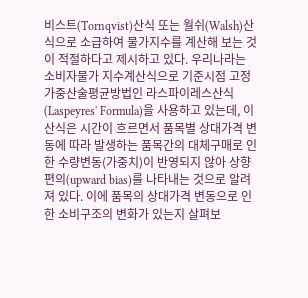비스트(Tornqvist)산식 또는 월쉬(Walsh)산식으로 소급하여 물가지수를 계산해 보는 것이 적절하다고 제시하고 있다. 우리나라는 소비자물가 지수계산식으로 기준시점 고정 가중산술평균방법인 라스파이레스산식(Laspeyres' Formula)을 사용하고 있는데, 이 산식은 시간이 흐르면서 품목별 상대가격 변동에 따라 발생하는 품목간의 대체구매로 인한 수량변동(가중치)이 반영되지 않아 상향편의(upward bias)를 나타내는 것으로 알려져 있다. 이에 품목의 상대가격 변동으로 인한 소비구조의 변화가 있는지 살펴보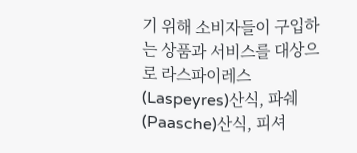기 위해 소비자들이 구입하는 상품과 서비스를 대상으로 라스파이레스(Laspeyres)산식, 파쉐(Paasche)산식, 피셔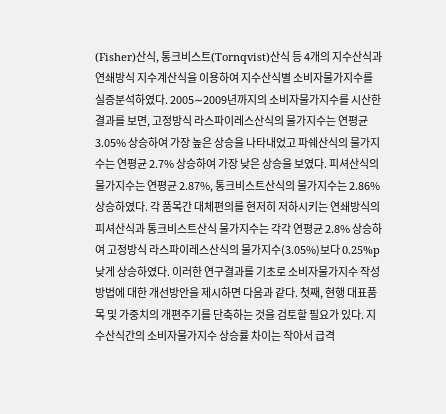(Fisher)산식, 통크비스트(Tornqvist)산식 등 4개의 지수산식과 연쇄방식 지수계산식을 이용하여 지수산식별 소비자물가지수를 실증분석하였다. 2005∼2009년까지의 소비자물가지수를 시산한 결과를 보면, 고정방식 라스파이레스산식의 물가지수는 연평균 3.05% 상승하여 가장 높은 상승을 나타내었고 파쉐산식의 물가지수는 연평균 2.7% 상승하여 가장 낮은 상승을 보였다. 피셔산식의 물가지수는 연평균 2.87%, 통크비스트산식의 물가지수는 2.86% 상승하였다. 각 품목간 대체편의를 현저히 저하시키는 연쇄방식의 피셔산식과 통크비스트산식 물가지수는 각각 연평균 2.8% 상승하여 고정방식 라스파이레스산식의 물가지수(3.05%)보다 0.25%p 낮게 상승하였다. 이러한 연구결과를 기초로 소비자물가지수 작성방법에 대한 개선방안을 제시하면 다음과 같다. 첫째, 현행 대표품목 및 가중치의 개편주기를 단축하는 것을 검토할 필요가 있다. 지수산식간의 소비자물가지수 상승률 차이는 작아서 급격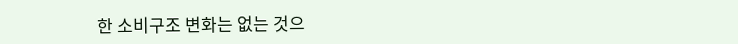한 소비구조 변화는 없는 것으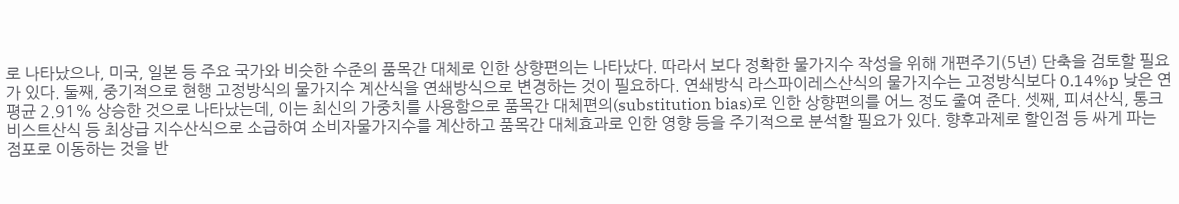로 나타났으나, 미국, 일본 등 주요 국가와 비슷한 수준의 품목간 대체로 인한 상향편의는 나타났다. 따라서 보다 정확한 물가지수 작성을 위해 개편주기(5년) 단축을 검토할 필요가 있다. 둘째, 중기적으로 현행 고정방식의 물가지수 계산식을 연쇄방식으로 변경하는 것이 필요하다. 연쇄방식 라스파이레스산식의 물가지수는 고정방식보다 0.14%p 낮은 연평균 2.91% 상승한 것으로 나타났는데, 이는 최신의 가중치를 사용함으로 품목간 대체편의(substitution bias)로 인한 상향편의를 어느 정도 줄여 준다. 셋째, 피셔산식, 통크비스트산식 등 최상급 지수산식으로 소급하여 소비자물가지수를 계산하고 품목간 대체효과로 인한 영향 등을 주기적으로 분석할 필요가 있다. 향후과제로 할인점 등 싸게 파는 점포로 이동하는 것을 반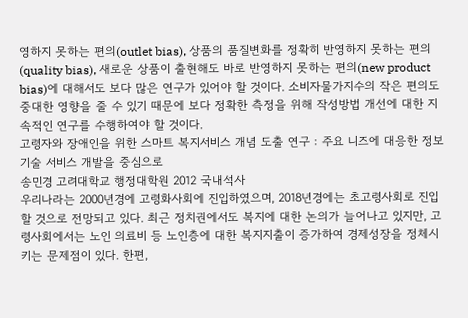영하지 못하는 편의(outlet bias), 상품의 품질변화를 정확히 반영하지 못하는 편의(quality bias), 새로운 상품이 출현해도 바로 반영하지 못하는 편의(new product bias)에 대해서도 보다 많은 연구가 있어야 할 것이다. 소비자물가지수의 작은 편의도 중대한 영향을 줄 수 있기 때문에 보다 정확한 측정을 위해 작성방법 개선에 대한 지속적인 연구를 수행하여야 할 것이다.
고령자와 장애인을 위한 스마트 복지서비스 개념 도출 연구 : 주요 니즈에 대응한 정보기술 서비스 개발을 중심으로
송민경 고려대학교 행정대학원 2012 국내석사
우리나라는 2000년경에 고령화사회에 진입하였으며, 2018년경에는 초고령사회로 진입할 것으로 전망되고 있다. 최근 정치권에서도 복지에 대한 논의가 늘어나고 있지만, 고령사회에서는 노인 의료비 등 노인층에 대한 복지지출이 증가하여 경제성장을 정체시키는 문제점이 있다. 한편,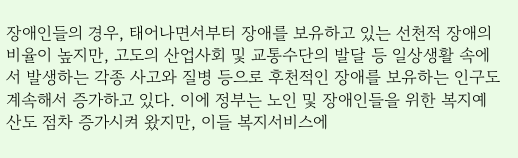장애인들의 경우, 태어나면서부터 장애를 보유하고 있는 선천적 장애의 비율이 높지만, 고도의 산업사회 및 교통수단의 발달 등 일상생활 속에서 발생하는 각종 사고와 질병 등으로 후천적인 장애를 보유하는 인구도 계속해서 증가하고 있다. 이에 정부는 노인 및 장애인들을 위한 복지예산도 점차 증가시켜 왔지만, 이들 복지서비스에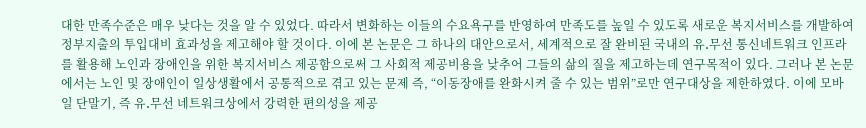대한 만족수준은 매우 낮다는 것을 알 수 있었다. 따라서 변화하는 이들의 수요욕구를 반영하여 만족도를 높일 수 있도록 새로운 복지서비스를 개발하여 정부지출의 투입대비 효과성을 제고해야 할 것이다. 이에 본 논문은 그 하나의 대안으로서, 세계적으로 잘 완비된 국내의 유․무선 통신네트워크 인프라를 활용해 노인과 장애인을 위한 복지서비스 제공함으로써 그 사회적 제공비용을 낮추어 그들의 삶의 질을 제고하는데 연구목적이 있다. 그러나 본 논문에서는 노인 및 장애인이 일상생활에서 공통적으로 겪고 있는 문제 즉, “이동장애를 완화시켜 줄 수 있는 범위”로만 연구대상을 제한하였다. 이에 모바일 단말기, 즉 유․무선 네트워크상에서 강력한 편의성을 제공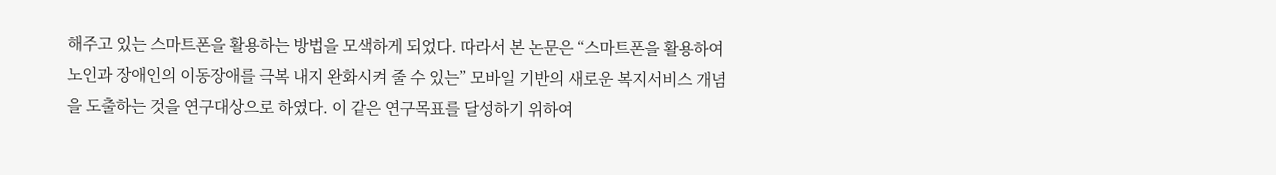해주고 있는 스마트폰을 활용하는 방법을 모색하게 되었다. 따라서 본 논문은 “스마트폰을 활용하여 노인과 장애인의 이동장애를 극복 내지 완화시켜 줄 수 있는” 모바일 기반의 새로운 복지서비스 개념을 도출하는 것을 연구대상으로 하였다. 이 같은 연구목표를 달성하기 위하여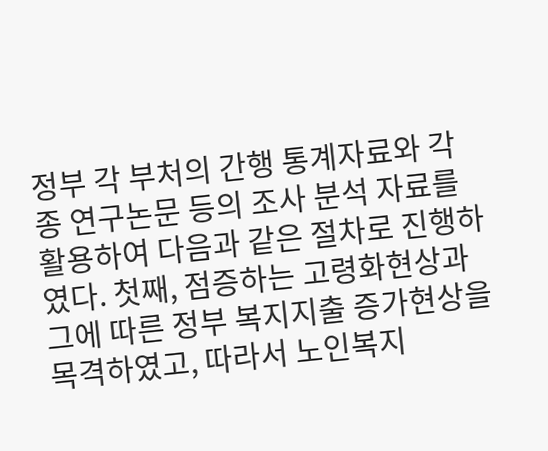정부 각 부처의 간행 통계자료와 각종 연구논문 등의 조사 분석 자료를 활용하여 다음과 같은 절차로 진행하였다. 첫째, 점증하는 고령화현상과 그에 따른 정부 복지지출 증가현상을 목격하였고, 따라서 노인복지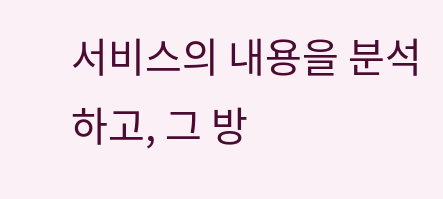서비스의 내용을 분석하고, 그 방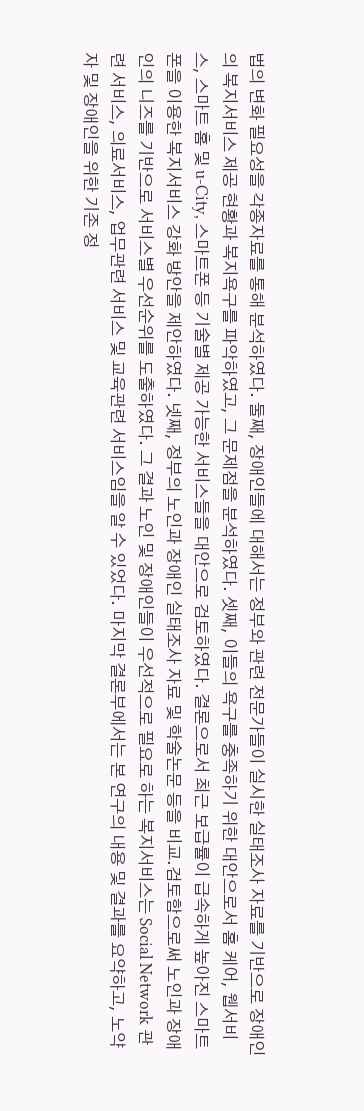법의 변화 필요성을 각종자료를 통해 분석하였다. 둘째, 장애인들에 대해서는 정부와 관련 전문가들이 실시한 실태조사 자료를 기반으로 장애인의 복지서비스 제공 현황과 복지욕구를 파악하였고, 그 문제점을 분석하였다. 셋째, 이들의 욕구를 충족하기 위한 대안으로서 홈 케어, 웹서비스, 스마트 홈 및 u-City, 스마트폰 등 기술별 제공 가능한 서비스들을 대안으로 검토하였다. 결론으로서 최근 보급률이 급속하게 높아진 스마트폰을 이용한 복지서비스 강화 방안을 제안하였다. 넷째, 정부의 노인과 장애인 실태조사 자료 및 학술논문 등을 비교․검토함으로써 노인과 장애인의 니즈를 기반으로 서비스별 우선순위를 도출하였다. 그 결과 노인 및 장애인들이 우선적으로 필요로 하는 복지서비스는 Social Network 관련 서비스, 의료서비스, 업무관련 서비스 및 교육관련 서비스임을 알 수 있었다. 마지막 결론부에서는 본 연구의 내용 및 결과를 요약하고, 노약자 및 장애인을 위한 기존 정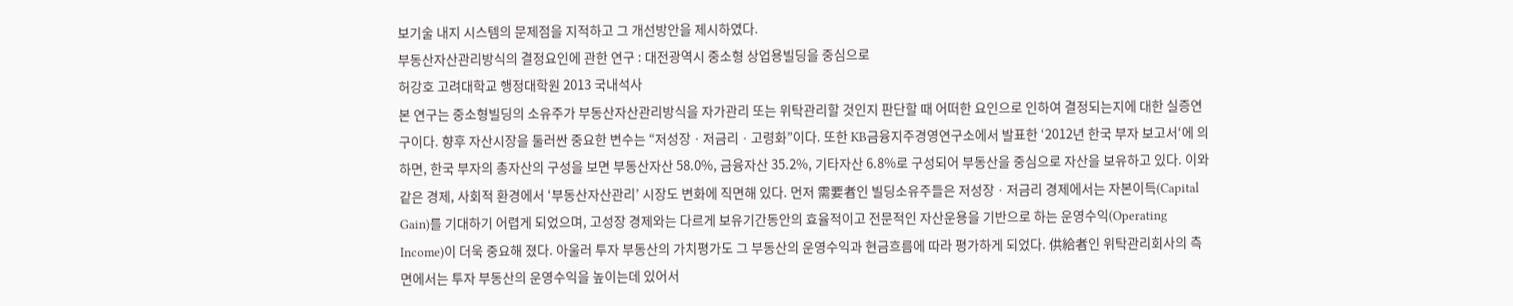보기술 내지 시스템의 문제점을 지적하고 그 개선방안을 제시하였다.
부동산자산관리방식의 결정요인에 관한 연구 : 대전광역시 중소형 상업용빌딩을 중심으로
허강호 고려대학교 행정대학원 2013 국내석사
본 연구는 중소형빌딩의 소유주가 부동산자산관리방식을 자가관리 또는 위탁관리할 것인지 판단할 때 어떠한 요인으로 인하여 결정되는지에 대한 실증연구이다. 향후 자산시장을 둘러싼 중요한 변수는 “저성장ㆍ저금리ㆍ고령화”이다. 또한 KB금융지주경영연구소에서 발표한 ‘2012년 한국 부자 보고서‘에 의하면, 한국 부자의 총자산의 구성을 보면 부동산자산 58.0%, 금융자산 35.2%, 기타자산 6.8%로 구성되어 부동산을 중심으로 자산을 보유하고 있다. 이와 같은 경제, 사회적 환경에서 ‘부동산자산관리’ 시장도 변화에 직면해 있다. 먼저 需要者인 빌딩소유주들은 저성장ㆍ저금리 경제에서는 자본이득(Capital Gain)를 기대하기 어렵게 되었으며, 고성장 경제와는 다르게 보유기간동안의 효율적이고 전문적인 자산운용을 기반으로 하는 운영수익(Operating Income)이 더욱 중요해 졌다. 아울러 투자 부동산의 가치평가도 그 부동산의 운영수익과 현금흐름에 따라 평가하게 되었다. 供給者인 위탁관리회사의 측면에서는 투자 부동산의 운영수익을 높이는데 있어서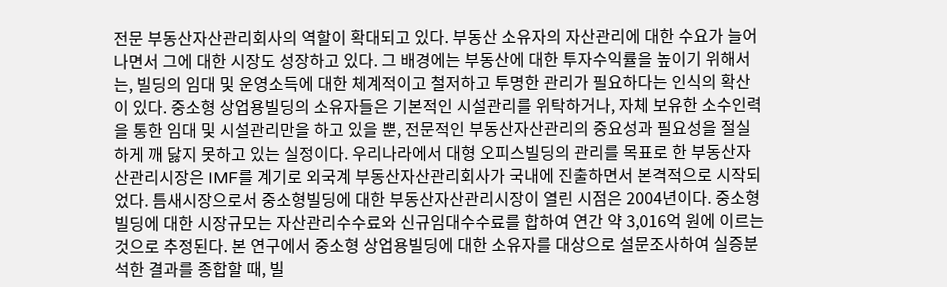전문 부동산자산관리회사의 역할이 확대되고 있다. 부동산 소유자의 자산관리에 대한 수요가 늘어나면서 그에 대한 시장도 성장하고 있다. 그 배경에는 부동산에 대한 투자수익률을 높이기 위해서는, 빌딩의 임대 및 운영소득에 대한 체계적이고 철저하고 투명한 관리가 필요하다는 인식의 확산이 있다. 중소형 상업용빌딩의 소유자들은 기본적인 시설관리를 위탁하거나, 자체 보유한 소수인력을 통한 임대 및 시설관리만을 하고 있을 뿐, 전문적인 부동산자산관리의 중요성과 필요성을 절실하게 깨 닳지 못하고 있는 실정이다. 우리나라에서 대형 오피스빌딩의 관리를 목표로 한 부동산자산관리시장은 IMF를 계기로 외국계 부동산자산관리회사가 국내에 진출하면서 본격적으로 시작되었다. 틈새시장으로서 중소형빌딩에 대한 부동산자산관리시장이 열린 시점은 2004년이다. 중소형빌딩에 대한 시장규모는 자산관리수수료와 신규임대수수료를 합하여 연간 약 3,016억 원에 이르는 것으로 추정된다. 본 연구에서 중소형 상업용빌딩에 대한 소유자를 대상으로 설문조사하여 실증분석한 결과를 종합할 때, 빌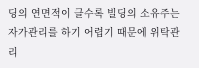딩의 연면적이 클수록 빌딩의 소유주는 자가관리를 하기 어렵기 때문에 위탁관리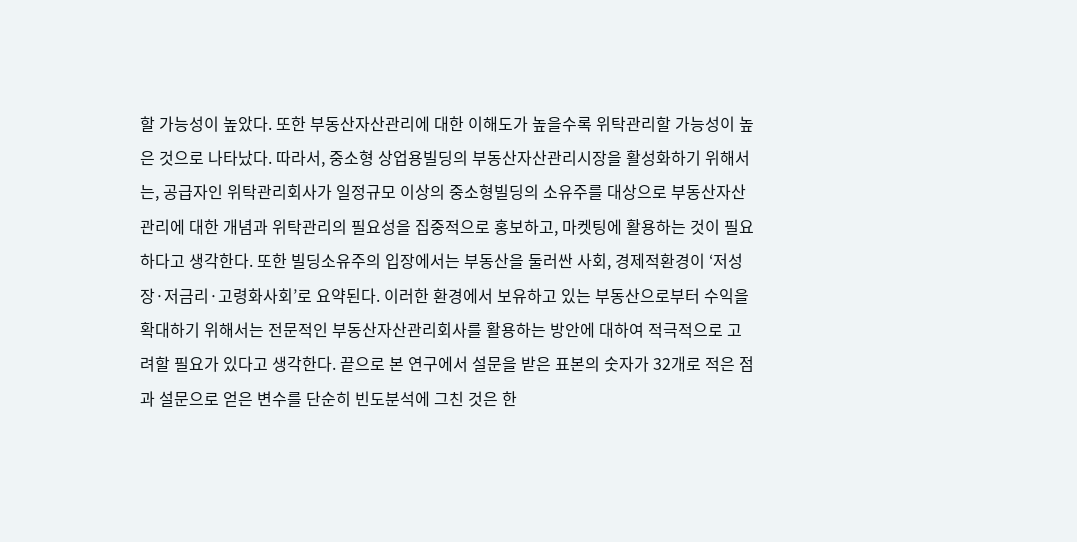할 가능성이 높았다. 또한 부동산자산관리에 대한 이해도가 높을수록 위탁관리할 가능성이 높은 것으로 나타났다. 따라서, 중소형 상업용빌딩의 부동산자산관리시장을 활성화하기 위해서는, 공급자인 위탁관리회사가 일정규모 이상의 중소형빌딩의 소유주를 대상으로 부동산자산관리에 대한 개념과 위탁관리의 필요성을 집중적으로 홍보하고, 마켓팅에 활용하는 것이 필요하다고 생각한다. 또한 빌딩소유주의 입장에서는 부동산을 둘러싼 사회, 경제적환경이 ‘저성장·저금리·고령화사회’로 요약된다. 이러한 환경에서 보유하고 있는 부동산으로부터 수익을 확대하기 위해서는 전문적인 부동산자산관리회사를 활용하는 방안에 대하여 적극적으로 고려할 필요가 있다고 생각한다. 끝으로 본 연구에서 설문을 받은 표본의 숫자가 32개로 적은 점과 설문으로 얻은 변수를 단순히 빈도분석에 그친 것은 한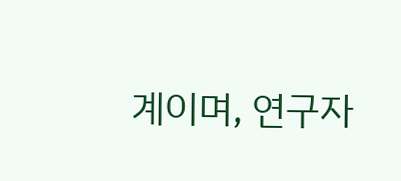계이며, 연구자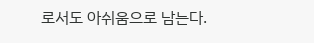로서도 아쉬움으로 남는다.